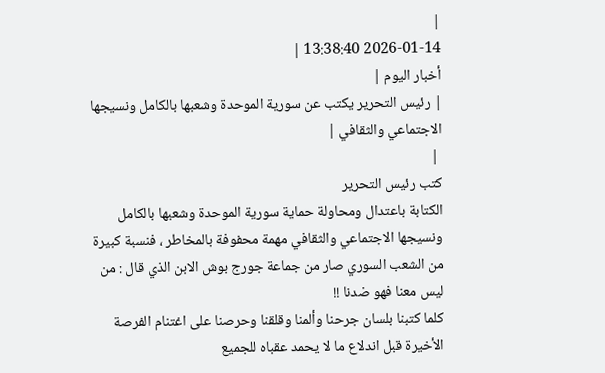|
2026-01-14 13:38:40 |
أخبار اليوم |
| رئيس التحرير يكتب عن سورية الموحدة وشعبها بالكامل ونسيجها الاجتماعي والثقافي |
 |
كتب رئيس التحرير
الكتابة باعتدال ومحاولة حماية سورية الموحدة وشعبها بالكامل ونسيجها الاجتماعي والثقافي مهمة محفوفة بالمخاطر ، فنسبة كبيرة من الشعب السوري صار من جماعة جورج بوش الابن الذي قال : من ليس معنا فهو ضدنا !!
كلما كتبنا بلسان جرحنا وألمنا وقلقنا وحرصنا على اغتنام الفرصة الأخيرة قبل اندلاع ما لا يحمد عقباه للجميع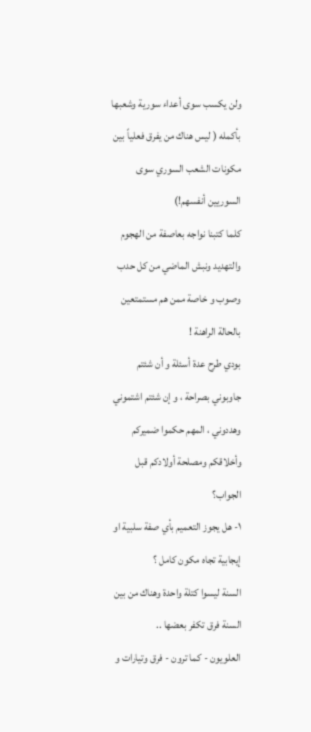ولن يكسب سوى أعداء سورية وشعبها بأكمله ( ليس هناك من يفرق فعلياً بين مكونات الشعب السوري سوى السوريين أنفسهم!)
كلما كتبنا نواجه بعاصفة من الهجوم والتهديد ونبش الماضي من كل حدب وصوب و خاصة ممن هم مستمتعين بالحالة الراهنة !
بودي طرح عدة أسئلة و أن شئتم جاوبوني بصراحة ، و إن شئتم اشتموني وهددوني ، المهم حكموا ضميركم وأخلاقكم ومصلحة أولادكم قبل الجواب؟
١- هل يجوز التعميم بأي صفة سلبية او إيجابية تجاه مكون كامل ؟
السنة ليسوا كتلة واحدة وهناك من بين السنة فرق تكفر بعضها ..
العلويون - كما ترون - فرق وتيارات و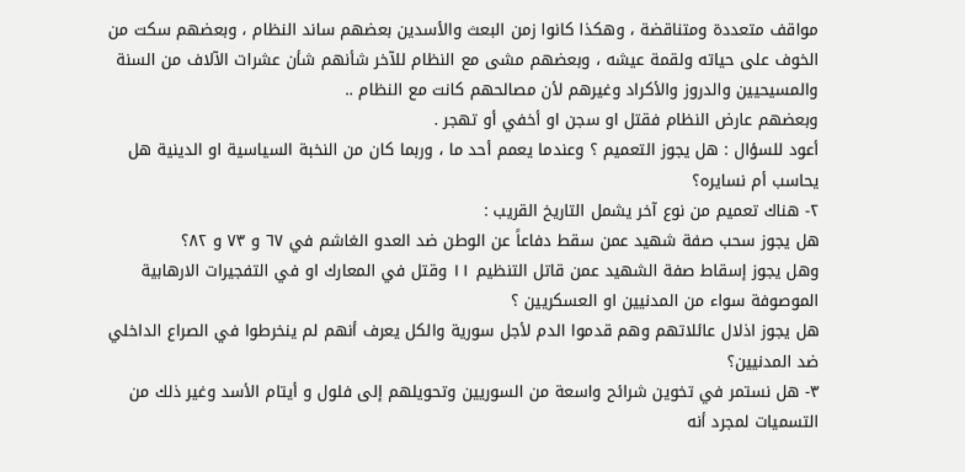مواقف متعددة ومتناقضة ، وهكذا كانوا زمن البعث والأسدين بعضهم ساند النظام ، وبعضهم سكت من الخوف على حياته ولقمة عيشه ، وبعضهم مشى مع النظام للآخر شأنهم شأن عشرات الآلاف من السنة والمسيحيين والدروز والأكراد وغيرهم لأن مصالحهم كانت مع النظام ..
وبعضهم عارض النظام فقتل او سجن او أخفي أو تهجر .
أعود للسؤال : هل يجوز التعميم ؟ وعندما يعمم أحد ما ، وربما كان من النخبة السياسية او الدينية هل يحاسب أم نسايره؟
٢- هناك تعميم من نوع آخر يشمل التاريخ القريب :
هل يجوز سحب صفة شهيد عمن سقط دفاعاً عن الوطن ضد العدو الغاشم في ٦٧ و ٧٣ و ٨٢؟
وهل يجوز إسقاط صفة الشهيد عمن قاتل التنظيم ١١ وقتل في المعارك او في التفجيرات الارهابية الموصوفة سواء من المدنيين او العسكريين ؟
هل يجوز اذلال عائلاتهم وهم قدموا الدم لأجل سورية والكل يعرف أنهم لم ينخرطوا في الصراع الداخلي ضد المدنيين؟
٣- هل نستمر في تخوين شرائح واسعة من السوريين وتحويلهم إلى فلول و أيتام الأسد وغير ذلك من التسميات لمجرد أنه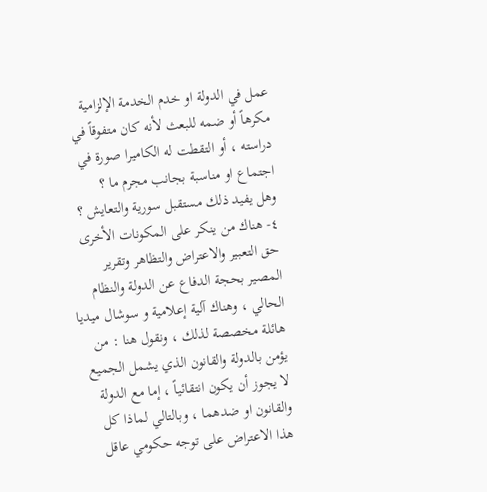عمل في الدولة او خدم الخدمة الإلزامية مكرهاً أو ضمه للبعث لأنه كان متفوقاً في دراسته ، أو التقطت له الكاميرا صورة في اجتماع او مناسبة بجانب مجرم ما ؟
وهل يفيد ذلك مستقبل سورية والتعايش ؟
٤- هناك من ينكر على المكونات الأخرى حق التعبير والاعتراض والتظاهر وتقرير المصير بحجة الدفاع عن الدولة والنظام الحالي ، وهناك آلية إعلامية و سوشال ميديا هائلة مخصصة لذلك ، ونقول هنا : من يؤمن بالدولة والقانون الذي يشمل الجميع لا يجوز أن يكون انتقائياً ، إما مع الدولة والقانون او ضدهما ، وبالتالي لماذا كل هذا الاعتراض على توجه حكومي عاقل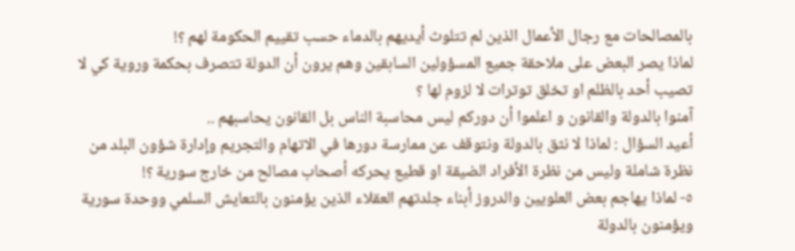بالمصالحات مع رجال الأعمال الذين لم تتلوث أيديهم بالدماء حسب تقييم الحكومة لهم ؟!
لماذا يصر البعض على ملاحقة جميع المسؤولين السابقين وهم يرون أن الدولة تتصرف بحكمة وروية كي لا تصيب أحد بالظلم او تخلق توترات لا لزوم لها ؟
آمنوا بالدولة والقانون و اعلموا أن دوركم ليس محاسبة الناس بل القانون يحاسبهم ..
أعيد السؤال : لماذا لا نثق بالدولة ونتوقف عن ممارسة دورها في الاتهام والتجريم وإدارة شؤون البلد من نظرة شاملة وليس من نظرة الأفراد الضيقة او قطيع يحركه أصحاب مصالح من خارج سورية ؟!
٥- لماذا يهاجم بعض العلويين والدروز أبناء جلدتهم العقلاء الذين يؤمنون بالتعايش السلمي ووحدة سورية ويؤمنون بالدولة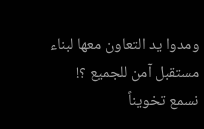ومدوا يد التعاون معها لبناء مستقبل آمن للجميع ؟!
نسمع تخويناً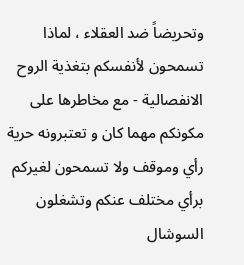وتحريضاً ضد العقلاء ، لماذا تسمحون لأنفسكم بتغذية الروح الانفصالية - مع مخاطرها على مكونكم مهما كان و تعتبرونه حرية رأي وموقف ولا تسمحون لغيركم برأي مختلف عنكم وتشغلون السوشال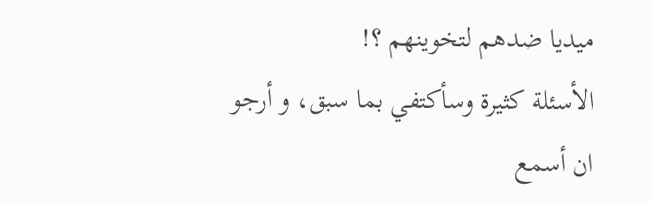ميديا ضدهم لتخوينهم ؟!
الأسئلة كثيرة وسأكتفي بما سبق، و أرجو ان أسمع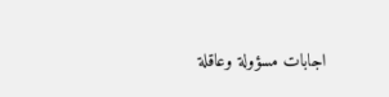اجابات مسؤولة وعاقلة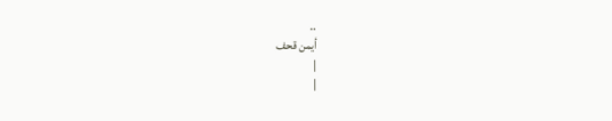..
أيمن قحف
|
|